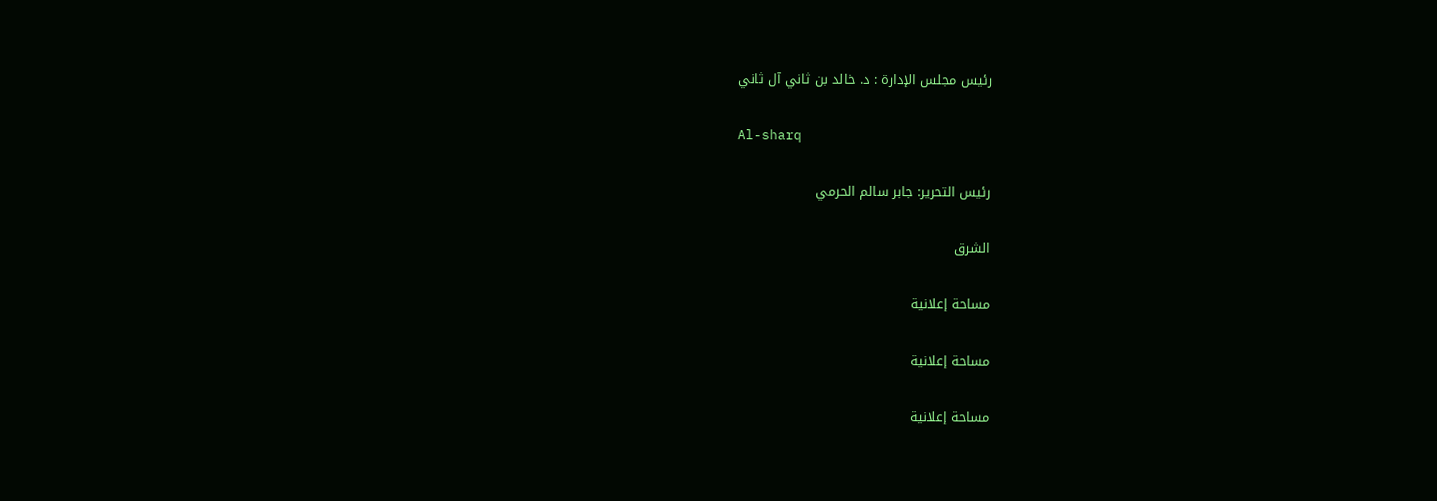رئيس مجلس الإدارة : د. خالد بن ثاني آل ثاني

Al-sharq

رئيس التحرير: جابر سالم الحرمي

الشرق

مساحة إعلانية

مساحة إعلانية

مساحة إعلانية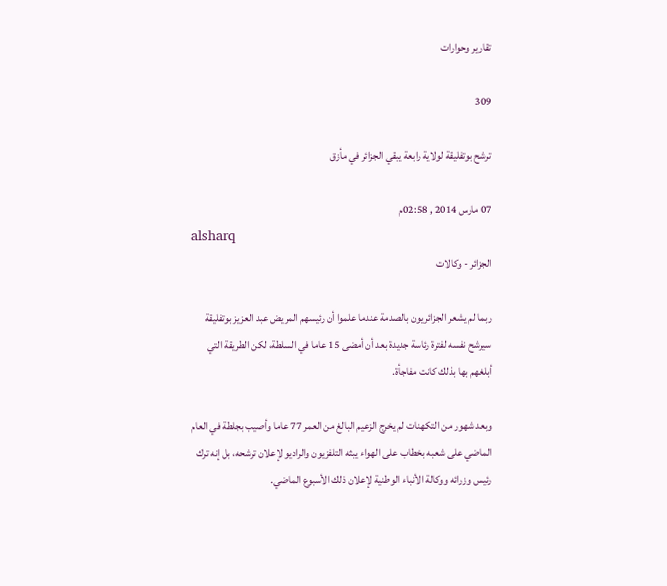تقارير وحوارات

309

ترشح بوتفليقة لولاية رابعة يبقي الجزائر في مأزق

07 مارس 2014 , 02:58م
alsharq
الجزائر - وكالات

ربما لم يشعر الجزائريون بالصدمة عندما علموا أن رئيسهم المريض عبد العزيز بوتفليقة سيرشح نفسه لفترة رئاسة جديدة بعد أن أمضى 15 عاما في السلطة، لكن الطريقة التي أبلغهم بها بذلك كانت مفاجأة.

وبعد شهور من التكهنات لم يخرج الزعيم البالغ من العمر 77 عاما وأصيب بجلطة في العام الماضي على شعبه بخطاب على الهواء يبثه التلفزيون والراديو لإعلان ترشحه، بل إنه ترك رئيس وزرائه ووكالة الأنباء الوطنية لإعلان ذلك الأسبوع الماضي.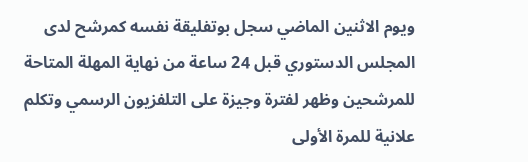ويوم الاثنين الماضي سجل بوتفليقة نفسه كمرشح لدى المجلس الدستوري قبل 24 ساعة من نهاية المهلة المتاحة للمرشحين وظهر لفترة وجيزة على التلفزيون الرسمي وتكلم علانية للمرة الأولى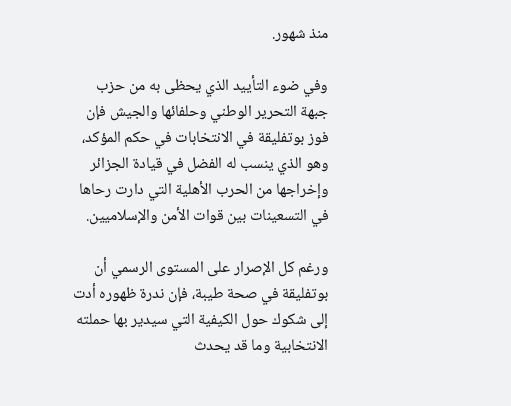منذ شهور.

وفي ضوء التأييد الذي يحظى به من حزب جبهة التحرير الوطني وحلفائها والجيش فإن فوز بوتفليقة في الانتخابات في حكم المؤكد، وهو الذي ينسب له الفضل في قيادة الجزائر وإخراجها من الحرب الأهلية التي دارت رحاها في التسعينات بين قوات الأمن والإسلاميين.

ورغم كل الإصرار على المستوى الرسمي أن بوتفليقة في صحة طيبة، فإن ندرة ظهوره أدت إلى شكوك حول الكيفية التي سيدير بها حملته الانتخابية وما قد يحدث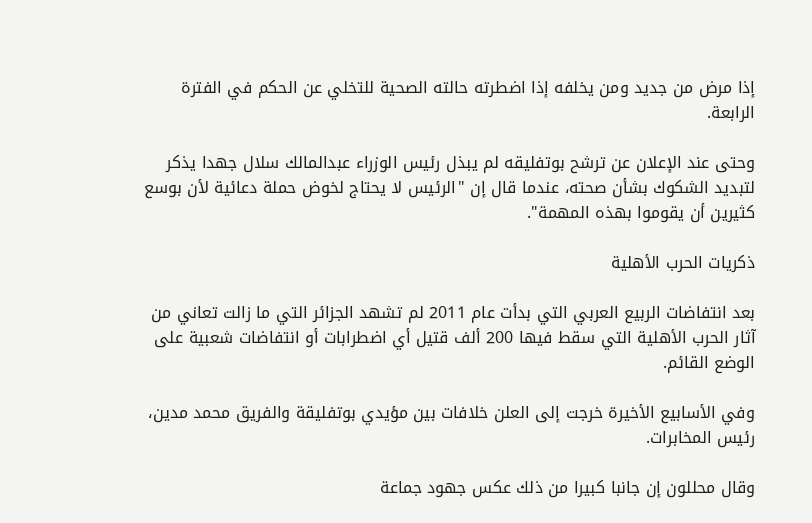إذا مرض من جديد ومن يخلفه إذا اضطرته حالته الصحية للتخلي عن الحكم في الفترة الرابعة.

وحتى عند الإعلان عن ترشح بوتفليقه لم يبذل رئيس الوزراء عبدالمالك سلال جهدا يذكر لتبديد الشكوك بشأن صحته، عندما قال إن "الرئيس لا يحتاج لخوض حملة دعائية لأن بوسع كثيرين أن يقوموا بهذه المهمة".

ذكريات الحرب الأهلية

بعد انتفاضات الربيع العربي التي بدأت عام 2011 لم تشهد الجزائر التي ما زالت تعاني من آثار الحرب الأهلية التي سقط فيها 200 ألف قتيل أي اضطرابات أو انتفاضات شعبية على الوضع القائم.

وفي الأسابيع الأخيرة خرجت إلى العلن خلافات بين مؤيدي بوتفليقة والفريق محمد مدين، رئيس المخابرات.

وقال محللون إن جانبا كبيرا من ذلك عكس جهود جماعة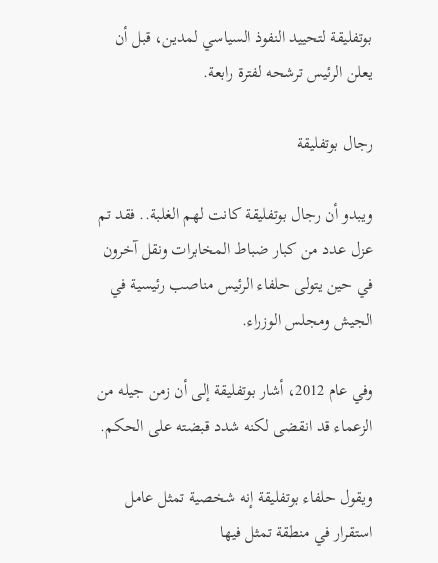بوتفليقة لتحييد النفوذ السياسي لمدين، قبل أن يعلن الرئيس ترشحه لفترة رابعة.

رجال بوتفليقة

ويبدو أن رجال بوتفليقة كانت لهم الغلبة.. فقد تم عزل عدد من كبار ضباط المخابرات ونقل آخرون في حين يتولى حلفاء الرئيس مناصب رئيسية في الجيش ومجلس الوزراء.

وفي عام 2012، أشار بوتفليقة إلى أن زمن جيله من الزعماء قد انقضى لكنه شدد قبضته على الحكم.

ويقول حلفاء بوتفليقة إنه شخصية تمثل عامل استقرار في منطقة تمثل فيها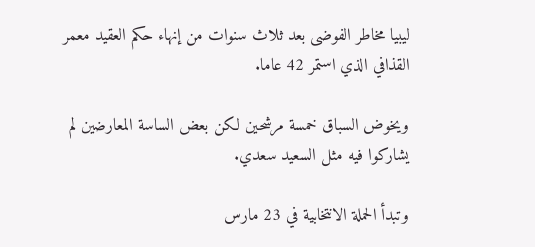ليبيا مخاطر الفوضى بعد ثلاث سنوات من إنهاء حكم العقيد معمر القذافي الذي استمر 42 عاما.

ويخوض السباق خمسة مرشحين لكن بعض الساسة المعارضين لم يشاركوا فيه مثل السعيد سعدي.

وتبدأ الحملة الانتخابية في 23 مارس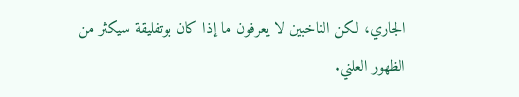الجاري، لكن الناخبين لا يعرفون ما إذا كان بوتفليقة سيكثر من الظهور العلني.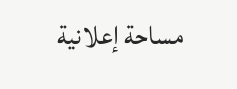مساحة إعلانية